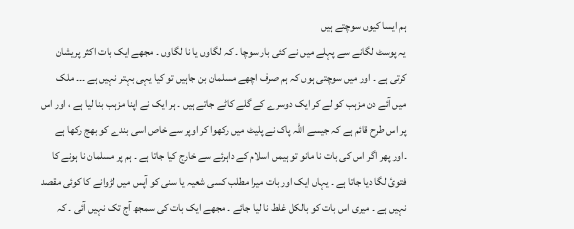ہم ایسا کیوں سوچتے ہیں
یہ پوسٹ لگانے سے پہلے میں نے کئی بار سوچا ۔ کہ لگاوں یا نا لگاوں ۔ مجھے ایک بات اکثر پریشان کرتی ہے ۔ اور میں سوچتی ہوں کہ ہم صرف اچھے مسلمان بن جاہیں تو کیا یہی بہتر نہیں ہے ۔۔۔ ملک میں آئے دن مزہب کو لے کر ایک دوسرے کے گلے کاٹے جاتے ہیں ۔ ہر ایک نے اپنا مزہب بنا لیا ہے ، اور اس پر اس طرح قائم ہے کہ جیسے اللہ پاک نے پلیٹ میں رکھوا کر اوپر سے خاص اسی بندے کو بھج رکھا ہے ۔اور پھر اگر اس کی بات نا مانو تو ہیمں اسلام کے داہرئے سے خارج کیا جاتا ہے ۔ ہم پر مسلمان نا ہونے کا فتوئ لگا دیا جاتا ہے ۔ یہاں ایک اور بات میرا مطلب کسی شعیہ یا سنی کو آپس میں لڑوانے کا کوئی مقصد نہیں ہے ۔ میری اس بات کو بالکل غلط نا لیا جائے ۔ مجھے ایک بات کی سمجھ آج تک نہیں آئی ۔ کہ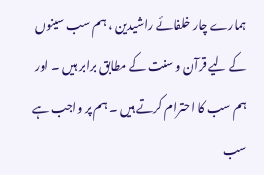ہمارے چار خلفائے راشیدین ، ہم سب سینوں کے لیے قرآن و سنت کے مطابق برابر ہیں ۔ اور ہم سب کا احترام کرتے ہیں ۔ ہم پر واجب ہے سب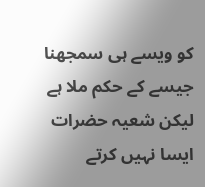کو ویسے ہی سمجھنا جیسے کے حکم ملا ہے لیکن شعیہ حضرات ایسا نہیں کرتے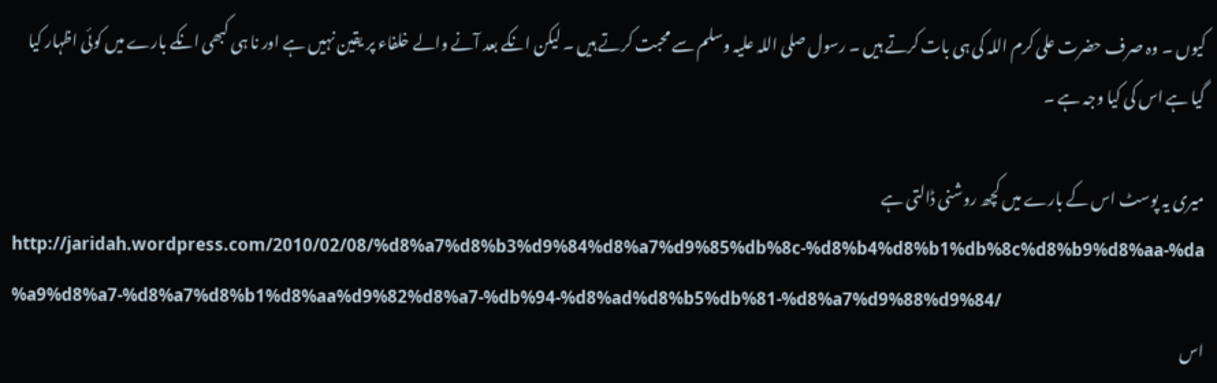کیوں ۔ وہ صرف حضرت علی کرم اللہ کی ہی بات کرتے ہیں ۔ رسول صلی اللہ علیہ وسلم سے محبت کرتے ہیں ۔ لیکن انکے بعد آنے والے خلفاء پر یقین نہیں ہے اور نا ہی کبھی انکے بارے میں کوئی اظہار کیا گیا ہے اس کی کیا وجہ ہے ۔

میری یہ پوسٹ اس کے بارے میں کچھ روشنی ڈالتی ہے
http://jaridah.wordpress.com/2010/02/08/%d8%a7%d8%b3%d9%84%d8%a7%d9%85%db%8c-%d8%b4%d8%b1%db%8c%d8%b9%d8%aa-%da%a9%d8%a7-%d8%a7%d8%b1%d8%aa%d9%82%d8%a7-%db%94-%d8%ad%d8%b5%db%81-%d8%a7%d9%88%d9%84/
اس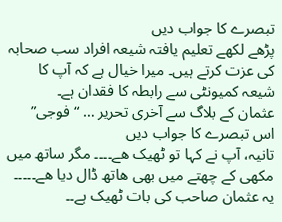تبصرے کا جواب دیں
پڑھے لکھے تعلیم یافتہ شیعہ افراد سب صحابہ کی عزت کرتے ہیں۔ میرا خیال ہے کہ آپ کا شیعہ کمیونٹی سے رابطہ کا فقدان ہے۔
عثمان کے بلاگ سے آخری تحریر … “فوجی”
اس تبصرے کا جواب دیں
تانیہ، آپ نے کہا تو ٹھیک ھے۔۔۔۔ مگر ساتھ میں مکھی کے چھتے میں بھی ھاتھ ڈال دیا ھے۔۔۔۔۔ یہ عثمان صاحب کی بات ٹھیک ہے۔۔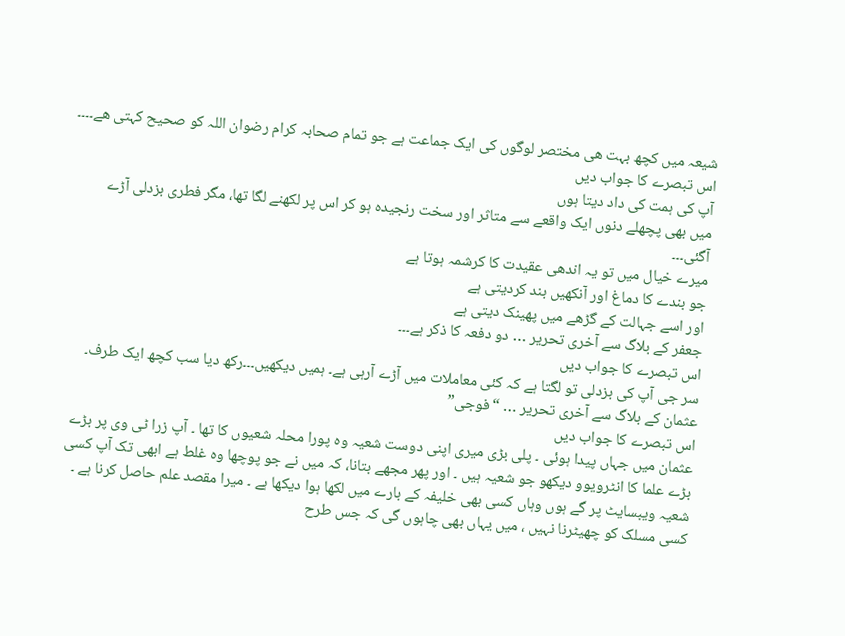شیعہ میں کچھ بہت ھی مختصر لوگوں کی ایک جماعت ہے جو تمام صحابہ کرام رضوان اللہ کو صحیح کہتی ھے۔۔۔۔
اس تبصرے کا جواب دیں
آپ کی ہمت کی داد دیتا ہوں
میں بھی پچھلے دنوں ایک واقعے سے متاثر اور سخت رنجیدہ ہو کر اس پر لکھنے لگا تھا، مگر فطری بزدلی آڑے آگئی۔۔۔
میرے خیال میں تو یہ اندھی عقیدت کا کرشمہ ہوتا ہے
جو بندے کا دماغ اور آنکھیں بند کردیتی ہے
اور اسے جہالت کے گڑھے میں پھینک دیتی ہے
جعفر کے بلاگ سے آخری تحریر … دو دفعہ کا ذکر ہے۔۔۔
اس تبصرے کا جواب دیں
سر جی آپ کی بزدلی تو لگتا ہے کہ کئی معاملات میں آڑے آرہی ہے۔ ہمیں دیکھیں۔۔۔رکھ دیا سب کچھ ایک طرف۔
عثمان کے بلاگ سے آخری تحریر … “فوجی”
اس تبصرے کا جواب دیں
عثمان میں جہاں پیدا ہوئی ۔ پلی بڑی میری اپنی دوست شعیہ وہ پورا محلہ شعیوں کا تھا ۔ آپ زرا ٹی وی پر بڑے بڑے علما کا انٹرویوو دیکھو جو شعیہ ہیں ۔ اور پھر مجھے بتانا، کہ میں نے جو پوچھا وہ غلط ہے ابھی تک آپ کسی شعیہ ویبسایٹ پر گے ہوں وہاں کسی بھی خلیفہ کے بارے میں لکھا ہوا دیکھا ہے ۔ میرا مقصد علم حاصل کرنا ہے ۔ کسی مسلک کو چھیٹرنا نہیں ، میں یہاں بھی چاہوں گی کہ جس طرح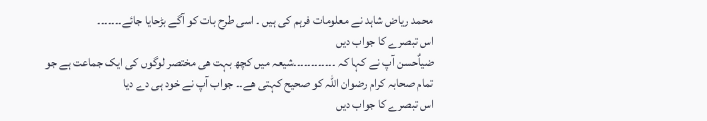محمد ریاض شاہد نے معلومات فرہم کی ہیں ۔ اسی طرح بات کو آگے بڑحایا جائے۔۔۔۔۔۔۔
اس تبصرے کا جواب دیں
ضیاٌحسن آپ نے کہا کہ ۔۔۔۔۔۔۔۔۔۔۔۔شیعہ میں کچھ بہت ھی مختصر لوگوں کی ایک جماعت ہے جو تمام صحابہ کرام رضوان اللہ کو صحیح کہتی ھے۔۔ جواب آپ نے خود ہی دے دیا
اس تبصرے کا جواب دیں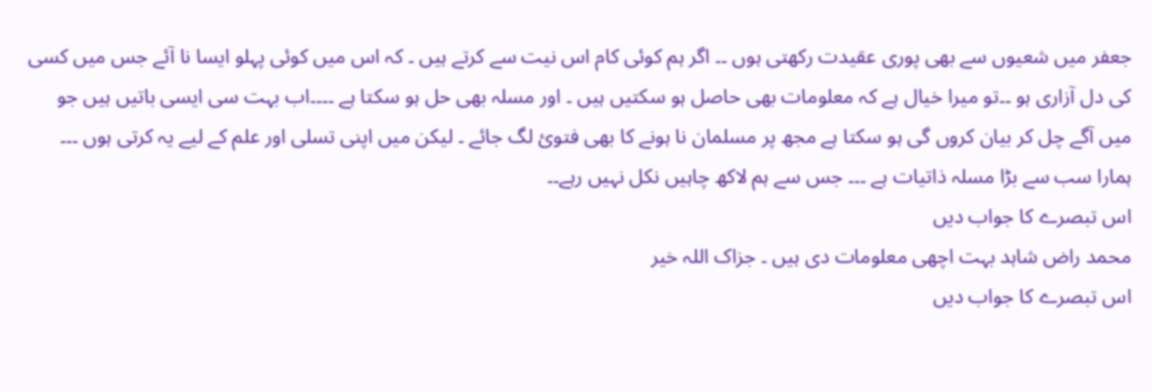جعفر میں شعیوں سے بھی پوری عقیدت رکھتی ہوں ۔۔ اگر ہم کوئی کام اس نیت سے کرتے ہیں ۔ کہ اس میں کوئی پہلو ایسا نا آئے جس میں کسی کی دل آزاری ہو ۔۔تو میرا خیال ہے کہ معلومات بھی حاصل ہو سکتیں ہیں ۔ اور مسلہ بھی حل ہو سکتا ہے ۔۔۔۔اب بہت سی ایسی باتیں ہیں جو میں آگے چل کر بیان کروں گی ہو سکتا ہے مجھ پر مسلمان نا ہونے کا بھی فتوئ لگ جائے ۔ لیکن میں اپنی تسلی اور علم کے لیے یہ کرتی ہوں ۔۔۔ ہمارا سب سے بڑا مسلہ ذاتیات ہے ۔۔۔ جس سے ہم لاکھ چاہیں نکل نہیں رہے۔۔
اس تبصرے کا جواب دیں
محمد راض شاہد بہت اچھی معلومات دی ہیں ۔ جزاک اللہ خیر
اس تبصرے کا جواب دیں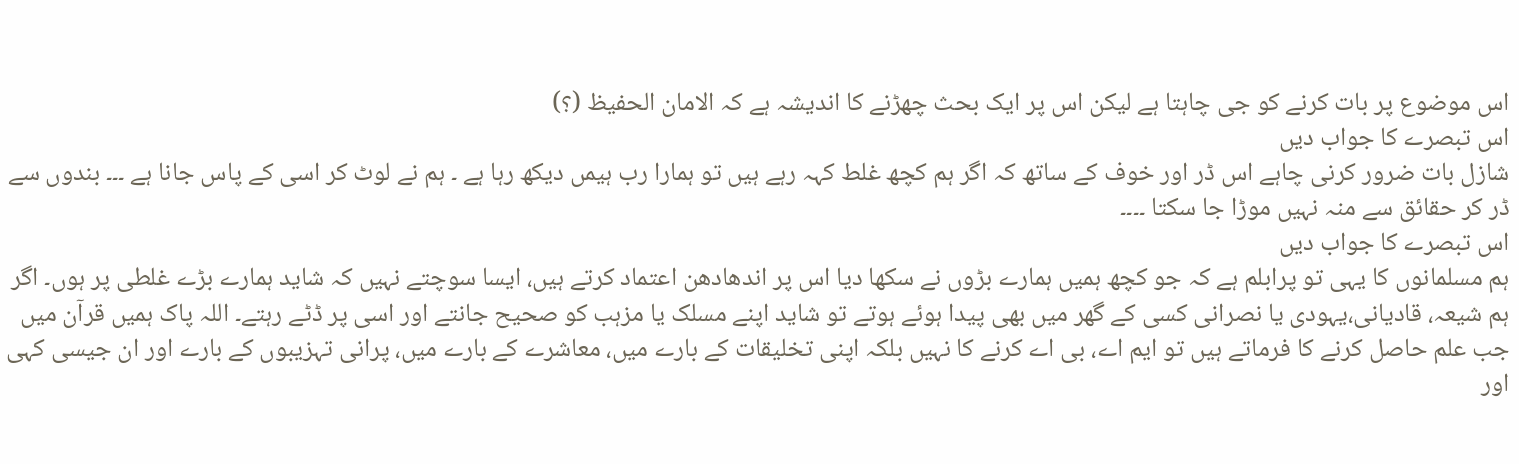اس موضوع پر بات کرنے کو جی چاہتا ہے لیکن اس پر ایک بحث چھڑنے کا اندیشہ ہے کہ الامان الحفیظ (؟)
اس تبصرے کا جواب دیں
شازل بات ضرور کرنی چاہے اس ڈر اور خوف کے ساتھ کہ اگر ہم کچھ غلط کہہ رہے ہیں تو ہمارا رب ہیمں دیکھ رہا ہے ۔ ہم نے لوٹ کر اسی کے پاس جانا ہے ۔۔۔ بندوں سے ڈر کر حقائق سے منہ نہیں موڑا جا سکتا ۔۔۔۔
اس تبصرے کا جواب دیں
ہم مسلمانوں کا یہی تو پرابلم ہے کہ جو کچھ ہمیں ہمارے بڑوں نے سکھا دیا اس پر اندھادھن اعتماد کرتے ہیں، ایسا سوچتے نہیں کہ شاید ہمارے بڑے غلطی پر ہوں۔ اگر ہم شیعہ، قادیانی،یہودی یا نصرانی کسی کے گھر میں بھی پیدا ہوئے ہوتے تو شاید اپنے مسلک یا مزہب کو صحیح جانتے اور اسی پر ڈٹے رہتے۔ اللہ پاک ہمیں قرآن میں جب علم حاصل کرنے کا فرماتے ہیں تو ایم اے، بی اے کرنے کا نہیں بلکہ اپنی تخلیقات کے بارے میں، معاشرے کے بارے میں، پرانی تہزیبوں کے بارے اور ان جیسی کہی اور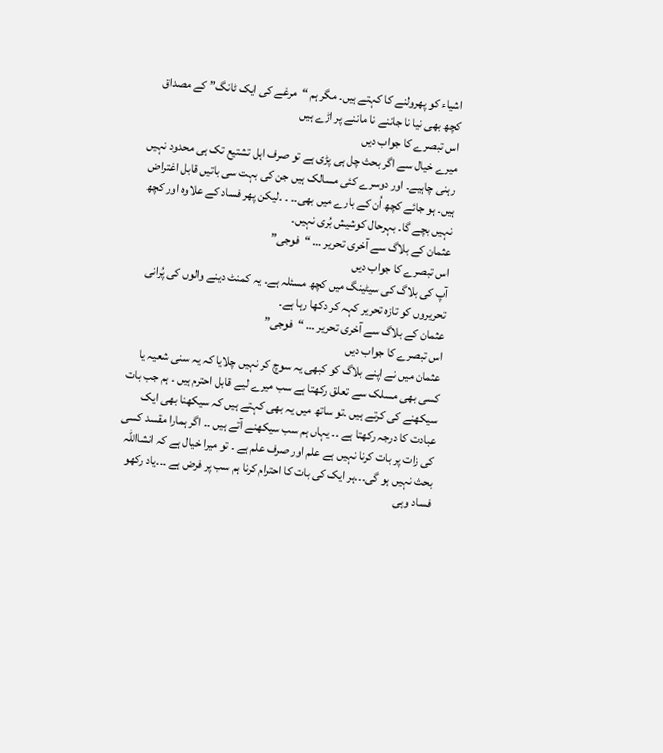اشیاء کو پھرولنے کا کہتے ہیں۔ مگر ہم “مرغے کی ایک ٹانگ” کے مصداق کچھ بھی نیا نا جاننے نا ماننے پر اڑے ہیں
اس تبصرے کا جواب دیں
میرے خیال سے اگر بحث چل ہی پڑی ہے تو صرف اہل تشتیع تک ہی محدود نہیں رہنی چاہیے۔ اور دوسرے کئی مسالک ہیں جن کی بہت سی باتیں قابل اغتراض ہیں۔ ہو جائے کچھ اُن کے بارے میں بھی۔۔ ۔ ۔لیکن پھر فساد کے علاوہ اور کچھ نہیں بچے گا۔ بہرحال کوشیش بُری نہیں۔
عثمان کے بلاگ سے آخری تحریر … “فوجی”
اس تبصرے کا جواب دیں
آپ کی بلاگ کی سیٹینگ میں کچھ مسئلہ ہے۔ یہ کمنٹ دینے والوں کی پُرانی تحریروں کو تازہ تحریر کہہ کر دکھا رہا ہے۔
عثمان کے بلاگ سے آخری تحریر … “فوجی”
اس تبصرے کا جواب دیں
عثمان میں نے اپنے بلاگ کو کبھی یہ سوچ کر نہیں چلایا کہ یہ سنی شعیہ یا کسی بھی مسلک سے تعلق رکھتا ہے سب میرے لیے قابل احترم ہیں ۔ ہم جب بات سیکھنے کی کرتے ہیں ۔تو ساتھ میں یہ بھی کہتے ہیں کہ سیکھنا بھی ایک عبادت کا درجہ رکھتا ہے ۔۔ یہاں ہم سب سیکھنے آتے ہیں ۔۔ اگر ہمارا مقسد کسی کی زات پر بات کرنا نہیں ہے علم اور صرف علم ہے ۔ تو میرا خیال ہے کہ انشااللہ بحث نہیں ہو گی۔۔۔ہر ایک کی بات کا احترام کرنا ہم سب پر فرض ہے ۔۔۔یاد رکھو فساد وہی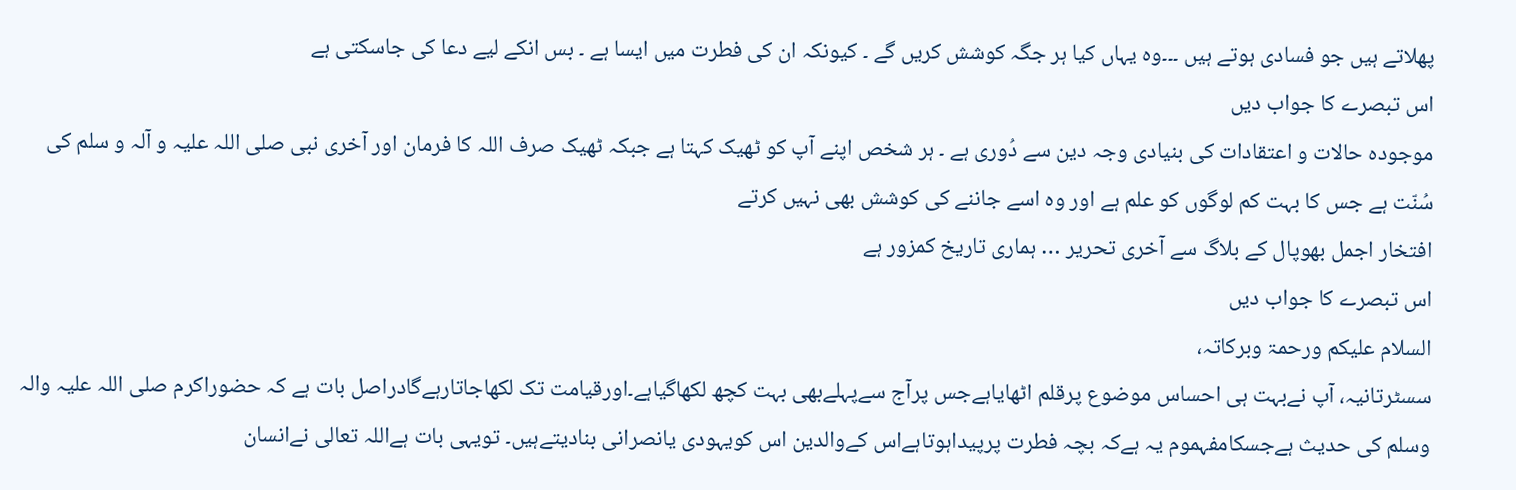پھلاتے ہیں جو فسادی ہوتے ہیں ۔۔۔وہ یہاں کیا ہر جگہ کوشش کریں گے ۔ کیونکہ ان کی فطرت میں ایسا ہے ۔ بس انکے لیے دعا کی جاسکتی ہے
اس تبصرے کا جواب دیں
موجودہ حالات و اعتقادات کی بنيادی وجہ دين سے دُوری ہے ۔ ہر شخص اپنے آپ کو ٹھيک کہتا ہے جبکہ ٹھيک صرف اللہ کا فرمان اور آخری نبی صلی اللہ عليہ و آلہ و سلم کی سُنّت ہے جس کا بہت کم لوگوں کو علم ہے اور وہ اسے جاننے کی کوشش بھی نہيں کرتے
افتخار اجمل بھوپال کے بلاگ سے آخری تحریر … ہماری تاريخ کمزور ہے
اس تبصرے کا جواب دیں
السلام علیکم ورحمۃ وبرکاتہ،
سسٹرتانیہ، آپ نےبہت ہی احساس موضوع پرقلم اٹھایاہےجس پرآج سےپہلےبھی بہت کچھ لکھاگیاہے۔اورقیامت تک لکھاجاتارہےگادراصل بات ہے کہ حضوراکرم صلی اللہ علیہ والہ وسلم کی حدیث ہےجسکامفہموم یہ ہےکہ بچہ فطرت پرپیداہوتاہےاس کےوالدین اس کویہودی یانصرانی بنادیتےہیں۔ تویہی بات ہےاللہ تعالی نےانسان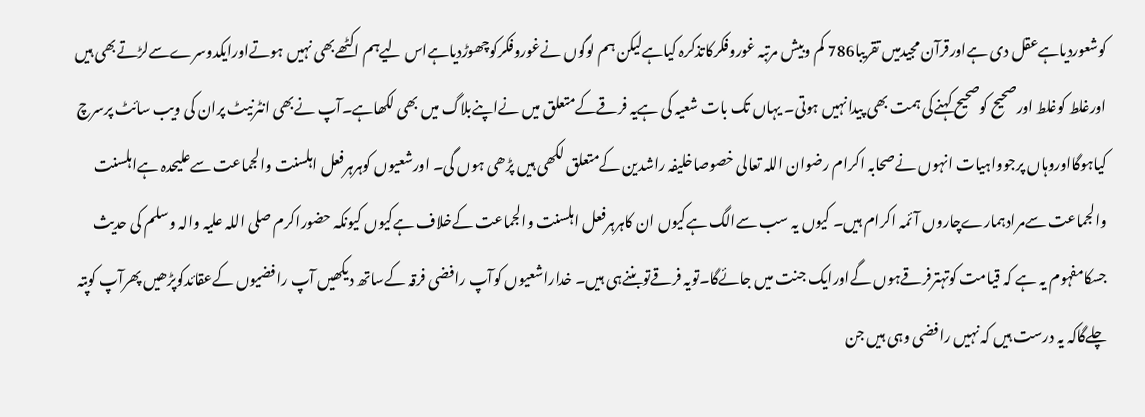کوشعوردیاہےعقل دی ہےاورقرآن مجیدمیں تقریبا786 کم وبیش مرتبہ غوروفکرکاتذکرہ کیاہےلیکن ہم لوگوں نےغوروفکرکوچھوڑدیاہےاس لیےہم اکٹھےبھی نہیں ہوتےاورایکدوسرےسےلڑتےبھی ہیں اورغلط کوغلط اورصحیح کوصحیح کہنےکی ہمت بھی پیدانہیں ہوتی۔ یہاں تک بات شعیہ کی ہےیہ فرقےکےمتعلق میں نےاپنےبلاگ میں بھی لکھاہے۔آپ نےبھی انٹرنیٹ پران کی ویب سائٹ پرسرچ کیاہوگااوروہاں پرجوواہیات انہوں نےصحابہ اکرام رضوان اللہ تعالی خصوصاخلیفہ راشدین کےمتعلق لکھی ہیں پڑھی ہوں گی۔ اورشعیوں کوہرہرفعل اہلسنت والجماعت سےعلیحدہ ہےاہلسنت والجماعت سےمرادہمارےچاروں آئمہ اکرام ہیں۔ کیوں یہ سب سےالگ ہےکیوں ان کاہرہرفعل اہلسنت والجماعت کےخلاف ہےکیوں کیونکہ حضوراکرم صلی اللہ علیہ والہ وسلم کی حدیث جسکامفہوم یہ ہے کہ قیامت کوتہترفرقےہوں گےاورایک جنت میں جائےگا۔تویہ فرقےتوبننےہی ہیں۔ خداراشعیوں کوآپ رافضی فرقہ کےساتھ دیکھیں آپ رافضیوں کےعقائدکوپڑھیں پھرآپ کوپتہ چلےگاکہ یہ درست ہیں کہ نہیں رافضی وہی ہیں جن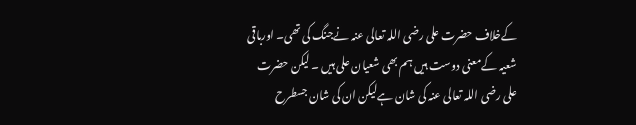کےخلاف حضرت علی رضی اللہ تعالی عنہ نےجنگ کی تھی۔ اورباقی شعیہ کےمعنی دوست ہیں ہم بھی شعیان علی ہیں ۔ لیکن حضرت علی رضی اللہ تعالی عنہ کی شان ہےلیکن ان کی شان جسطرح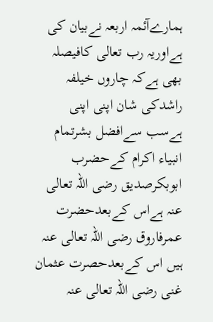ہمارےآئمہ اربعہ نےبیان کی ہےاوریہ رب تعالی کافیصلہ بھی ہےکہ چاروں خیلفہ راشدکی شان اپنی اپنی ہےسب سےافضل بشرتمام انبیاء اکرام کےحضرب ابوبکرصدیق رضی اللہ تعالی عنہ ہےاس کےبعدحضرت عمرفاروق رضی اللہ تعالی عنہ ہیں اس کےبعدحصرت عثمان غنی رضی اللہ تعالی عنہ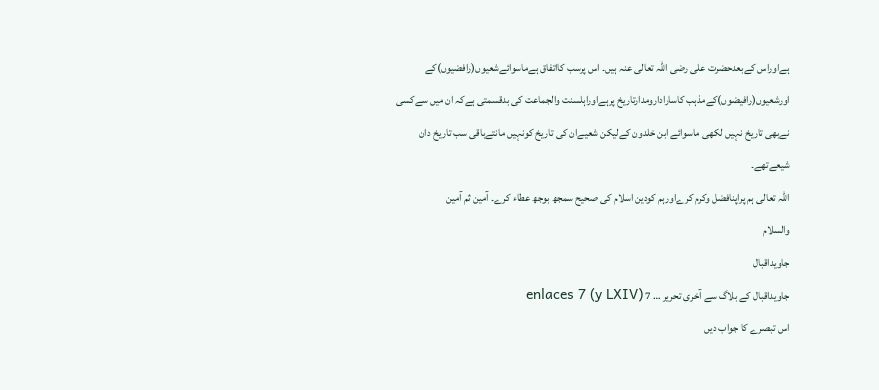ہےاوراس کےبعدحضرت علی رضی اللہ تعالی عنہ ہیں۔ اس پرسب کااتفاق ہےماسوائےشعیوں(رافضیوں)کے
اورشعیوں(رافیضوں)کےمذہب کاسارادارومدارتاریخ پرہےاوراہلسنت والجماعت کی بدقسمتی ہےکہ ان میں سےکسی نےبھی تاریخ نہیں لکھی ماسوائے ابن خلدون کےلیکن شعیےان کی تاریخ کونہیں مانتےباقی سب تاریخ دان شیعےتھے۔
اللہ تعالی ہم پراپنافضل وکرم کرےاورہم کودین اسلام کی صحیح سمجھ بوجھ عطاء کرے۔ آمین ثم آمین
والسلام
جاویداقبال
جاویداقبال کے بلاگ سے آخری تحریر … 7 enlaces 7 (y LXIV)
اس تبصرے کا جواب دیں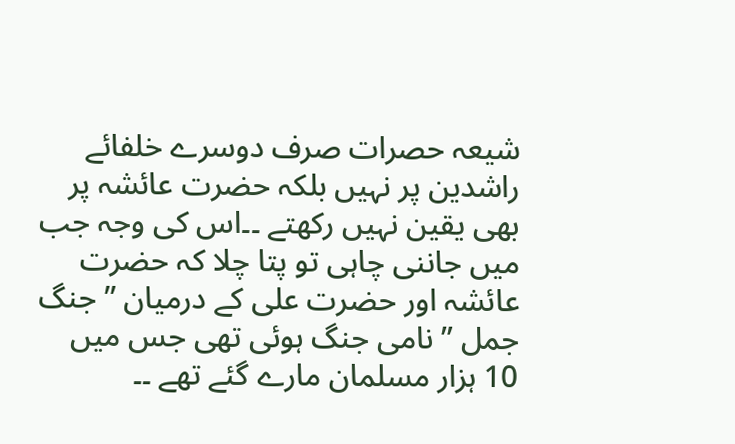شیعہ حصرات صرف دوسرے خلفائے راشدین پر نہیں بلکہ حضرت عائشہ پر بھی یقین نہیں رکھتے ۔۔اس کی وجہ جب میں جاننی چاہی تو پتا چلا کہ حضرت عائشہ اور حضرت علی کے درمیان ” جنگ جمل ” نامی جنگ ہوئی تھی جس میں 10 ہزار مسلمان مارے گئے تھے ۔۔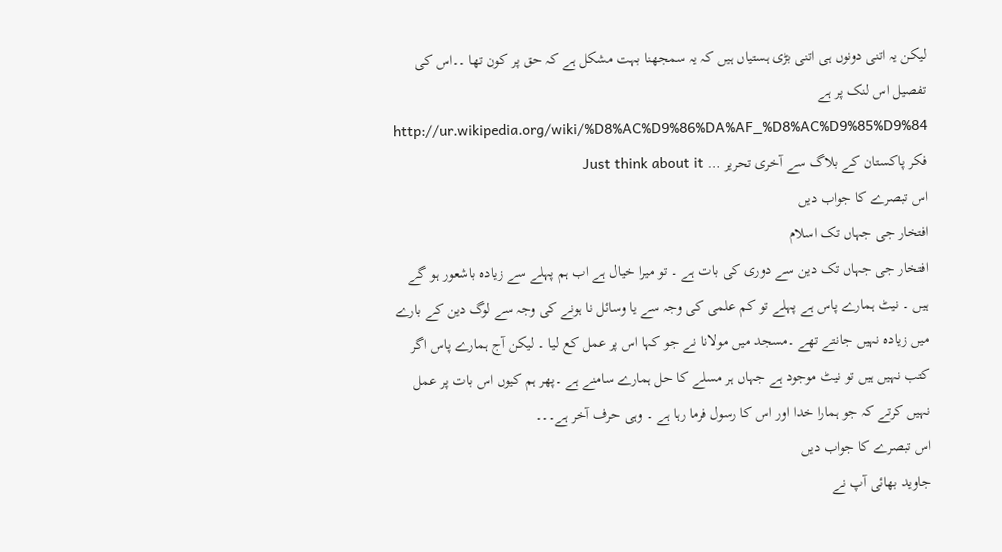لیکن یہ اتنی دونوں ہی اتنی بڑی ہستیاں ہیں کہ یہ سمجھنا بہت مشکل ہے کہ حق پر کون تھا ۔۔اس کی تفصیل اس لنک پر ہے http://ur.wikipedia.org/wiki/%D8%AC%D9%86%DA%AF_%D8%AC%D9%85%D9%84
فکر پاکستان کے بلاگ سے آخری تحریر … Just think about it
اس تبصرے کا جواب دیں
افتخار جی جہاں تک اسلام
افتخار جی جہاں تک دین سے دوری کی بات ہے ۔ تو میرا خیال ہے اب ہم پہلے سے زیادہ باشعور ہو گے ہیں ۔ نیٹ ہمارے پاس ہے پہلے تو کم علمی کی وجہ سے یا وسائل نا ہونے کی وجہ سے لوگ دین کے بارے میں زیادہ نہیں جانتے تھے ۔مسجد میں مولانا نے جو کہا اس پر عمل کع لیا ۔ لیکن آج ہمارے پاس اگر کتب نہیں ہیں تو نیٹ موجود ہے جہاں ہر مسلے کا حل ہمارے سامنے ہے ۔پھر ہم کیوں اس بات پر عمل نہیں کرتے کہ جو ہمارا خدا اور اس کا رسول فرما رہا ہے ۔ وہی حرف آخر ہے۔۔۔
اس تبصرے کا جواب دیں
جاوید بھائی آپ نے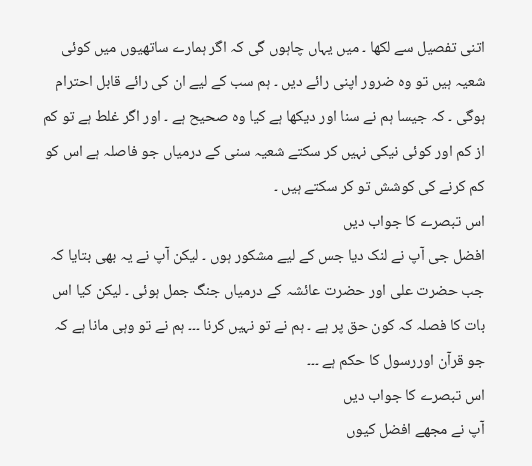اتنی تفصیل سے لکھا ۔ میں یہاں چاہوں گی کہ اگر ہمارے ساتھیوں میں کوئی شعیہ ہیں تو وہ ضرور اپنی رائے دیں ۔ ہم سب کے لیے ان کی رائے قابل احترام ہوگی ۔ کہ جیسا ہم نے سنا اور دیکھا ہے کیا وہ صحیح ہے ۔ اور اگر غلط ہے تو کم از کم اور کوئی نیکی نہیں کر سکتے شعیہ سنی کے درمیاں جو فاصلہ ہے اس کو کم کرنے کی کوشش تو کر سکتے ہیں ۔
اس تبصرے کا جواب دیں
افضل جی آپ نے لنک دیا جس کے لیے مشکور ہوں ۔ لیکن آپ نے یہ بھی بتایا کہ جب حضرت علی اور حضرت عائشہ کے درمیاں جنگ جمل ہوئی ۔ لیکن کیا اس بات کا فصلہ کہ کون حق پر ہے ۔ ہم نے تو نہیں کرنا ۔۔۔ ہم نے تو وہی مانا ہے کہ جو قرآن اوررسول کا حکم ہے ۔۔۔
اس تبصرے کا جواب دیں
آپ نے مجھے افضل کیوں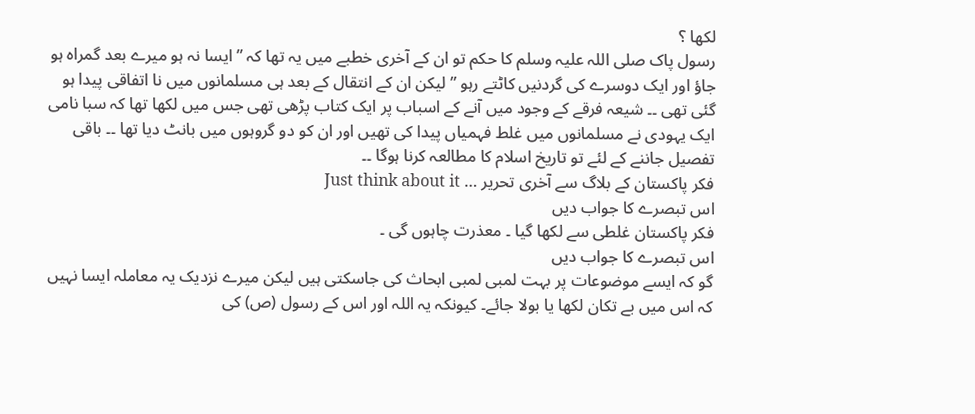لکھا ؟
رسول پاک صلی اللہ علیہ وسلم کا حکم تو ان کے آخری خطبے میں یہ تھا کہ ” ایسا نہ ہو میرے بعد گمراہ ہو جاؤ اور ایک دوسرے کی گردنیں کاٹتے رہو ” لیکن ان کے انتقال کے بعد ہی مسلمانوں میں نا اتفاقی پیدا ہو گئی تھی ۔۔ شیعہ فرقے کے وجود میں آنے کے اسباب پر ایک کتاب پڑھی تھی جس میں لکھا تھا کہ سبا نامی ایک یہودی نے مسلمانوں میں غلط فہمیاں پیدا کی تھیں اور ان کو دو گروہوں میں بانٹ دیا تھا ۔۔ باقی تفصیل جاننے کے لئے تو تاریخ اسلام کا مطالعہ کرنا ہوگا ۔۔
فکر پاکستان کے بلاگ سے آخری تحریر … Just think about it
اس تبصرے کا جواب دیں
فکر پاکستان غلطی سے لکھا گیا ۔ معذرت چاہوں گی ۔
اس تبصرے کا جواب دیں
گو کہ ایسے موضوعات پر بہت لمبی لمبی ابحاث کی جاسکتی ہیں لیکن میرے نزدیک یہ معاملہ ایسا نہیں کہ اس میں بے تکان لکھا یا بولا جائے۔ کیونکہ یہ اللہ اور اس کے رسول (ص) کی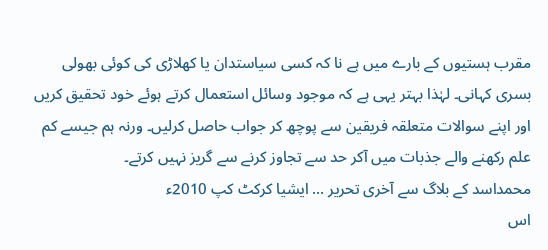مقرب ہستیوں کے بارے میں ہے نا کہ کسی سیاستدان یا کھلاڑی کی کوئی بھولی بسری کہانی۔ لہٰذا بہتر یہی ہے کہ موجود وسائل استعمال کرتے ہوئے خود تحقیق کریں اور اپنے سوالات متعلقہ فریقین سے پوچھ کر جواب حاصل کرلیں۔ ورنہ ہم جیسے کم علم رکھنے والے جذبات میں آکر حد سے تجاوز کرنے سے گریز نہیں کرتے۔
محمداسد کے بلاگ سے آخری تحریر … ایشیا کرکٹ کپ 2010ء
اس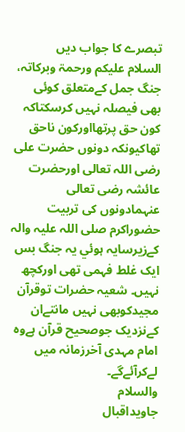تبصرے کا جواب دیں
السلام علیکم ورحمۃ وبرکاتہ،
جنگ جمل کےمتعلق کوئی بھی فیصلہ نہیں کرسکتاکہ کون حق پرتھااورکون ناحق تھاکیونکہ دونوں حضرت علی رضی اللہ تعالی اورحضرت عائشہ رضی تعالی عنہمادونوں کی تربیت حضوراکرم صلی اللہ علیہ والہ کےزیرسایہ ہوئي یہ جنگ بس ایک غلط فہمی تھی اورکچھ نہیں۔ شعیہ حضرات توقرآن مجیدکوبھی نہیں مانتےان کےنزدیک جوصحیح قرآن ہےوہ امام مہدی آخرزمانہ میں لےکرآئےگے۔
والسلام
جاویداقبال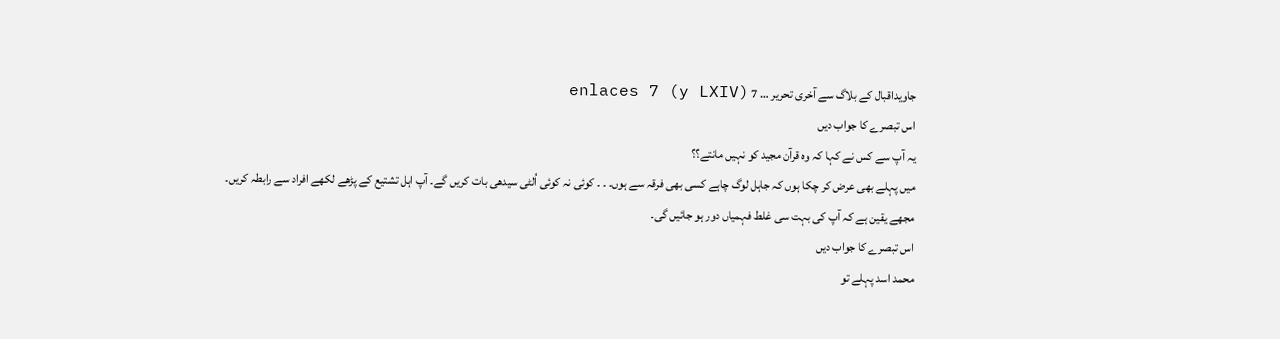جاویداقبال کے بلاگ سے آخری تحریر … 7 enlaces 7 (y LXIV)
اس تبصرے کا جواب دیں
یہ آپ سے کس نے کہا کہ وہ قرآن مجید کو نہیں مانتے؟؟
میں پہلے بھی عرض کر چکا ہوں کہ جاہل لوگ چاہے کسی بھی فرقہ سے ہوں۔ ۔ ۔ کوئی نہ کوئی اُلٹی سیدھی بات کریں گے۔ آپ اہل تشتیع کے پڑھے لکھے افراد سے رابطہ کریں۔ مجھے یقین ہے کہ آپ کی بہت سی غلط فہمیاں دور ہو جائیں گی۔
اس تبصرے کا جواب دیں
محمد اسد پہلے تو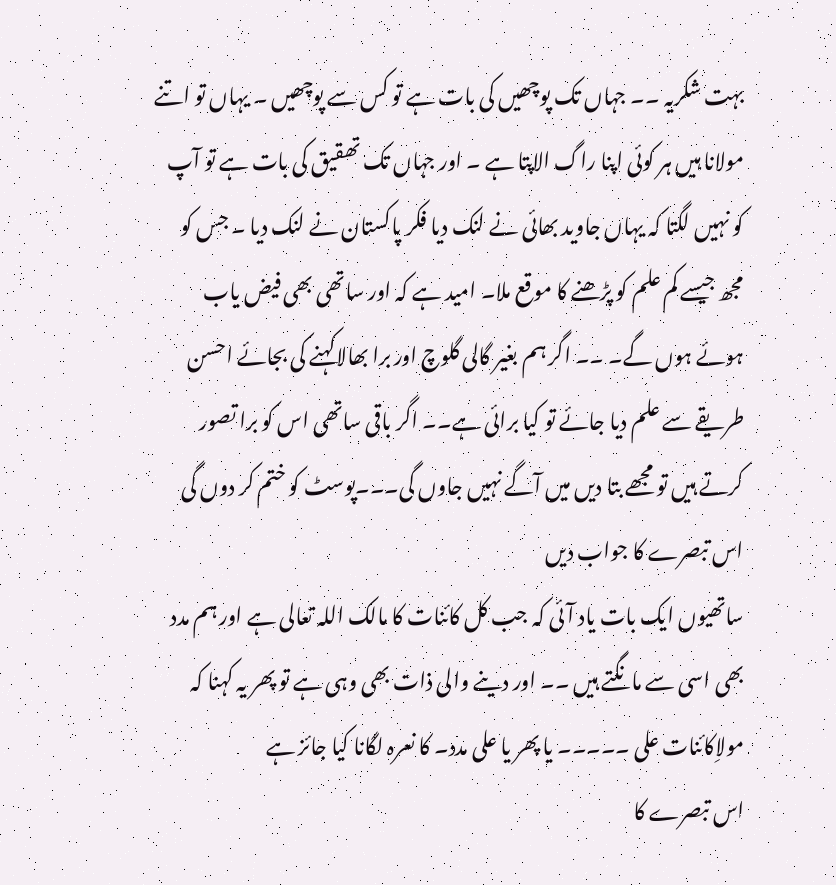بہت شکریہ ۔۔ جہاں تک پوچھیں کی بات ہے تو کس سے پوچھیں ۔ یہاں تو اتنے مولانا ہیں ہر کوئی اپنا راگ الاپتا ہے ۔ اور جہاں تک تھقیق کی بات ہے تو آپ کو نہیں لگتا کہ یہاں جاوید بھائی نے لنک دیا فکر پاکستان نے لنک دیا ۔ جس کو مجھ جیسے کم علم کو پڑھنے کا موقع ملا۔ امید ہے کہ اور ساتھی بھی فیض یاب ہوئے ہوں گے۔ ۔۔ اگر ہم بغیر گالی گلوچ اور برا بھالاکہنے کی بجائے احسن طریقے سے علم دیا جائے تو کیا برائی ہے۔۔ اگر باقی ساتھی اس کو برا تصور کرتے ہیں تو مجھے بتا دیں میں آگے نہیں جاوں گی۔۔۔پوسٹ کو ختم کر دوں گی
اس تبصرے کا جواب دیں
ساتھیوں ایک بات یاد آئی کہ جب کل کائنات کا مالک اللہ تعالی ہے اور ہم مدد بھی اسی سے مانگتے ہیں ۔۔ اور دینے والی ذات بھی وہی ہے تو پھر یہ کہنا کہ مولاِکائنات علی ۔۔۔۔۔ یا پھر یا علی مدد۔ کا نعرہ لگانا کیا جائز ہے
اس تبصرے کا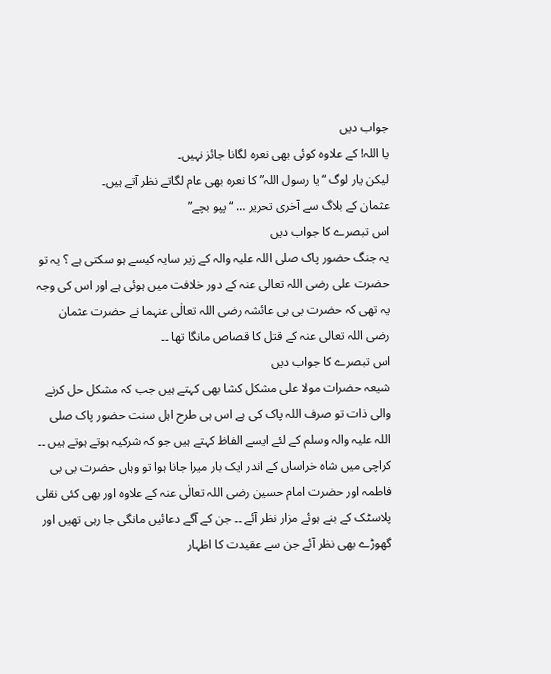جواب دیں
یا اللہ! کے علاوہ کوئی بھی نعرہ لگانا جائز نہیں۔
لیکن یار لوگ “یا رسول اللہ” کا نعرہ بھی عام لگاتے نظر آتے ہیں۔
عثمان کے بلاگ سے آخری تحریر … “پپو بچے”
اس تبصرے کا جواب دیں
یہ جنگ حضور پاک صلی اللہ علیہ والہ کے زیر سایہ کیسے ہو سکتی ہے ؟ یہ تو حضرت علی رضی اللہ تعالی عنہ کے دور خلافت میں ہوئی ہے اور اس کی وجہ یہ تھی کہ حضرت بی بی عائشہ رضی اللہ تعالٰی عنہما نے حضرت عثمان رضی اللہ تعالی عنہ کے قتل کا قصاص مانگا تھا ۔۔
اس تبصرے کا جواب دیں
شیعہ حضرات مولا علی مشکل کشا بھی کہتے ہیں جب کہ مشکل حل کرنے والی ذات تو صرف اللہ پاک کی ہے اس ہی طرح اہل سنت حضور پاک صلی اللہ علیہ والہ وسلم کے لئے ایسے الفاظ کہتے ہیں جو کہ شرکیہ ہوتے ہوتے ہیں ۔۔
کراچی میں شاہ خراساں کے اندر ایک بار میرا جانا ہوا تو وہاں حضرت بی بی فاطمہ اور حضرت امام حسین رضی اللہ تعالٰی عنہ کے علاوہ اور بھی کئی نقلی پلاسٹک کے بنے ہوئے مزار نظر آئے ۔۔ جن کے آگے دعائیں مانگی جا رہی تھیں اور گھوڑے بھی نظر آئے جن سے عقیدت کا اظہار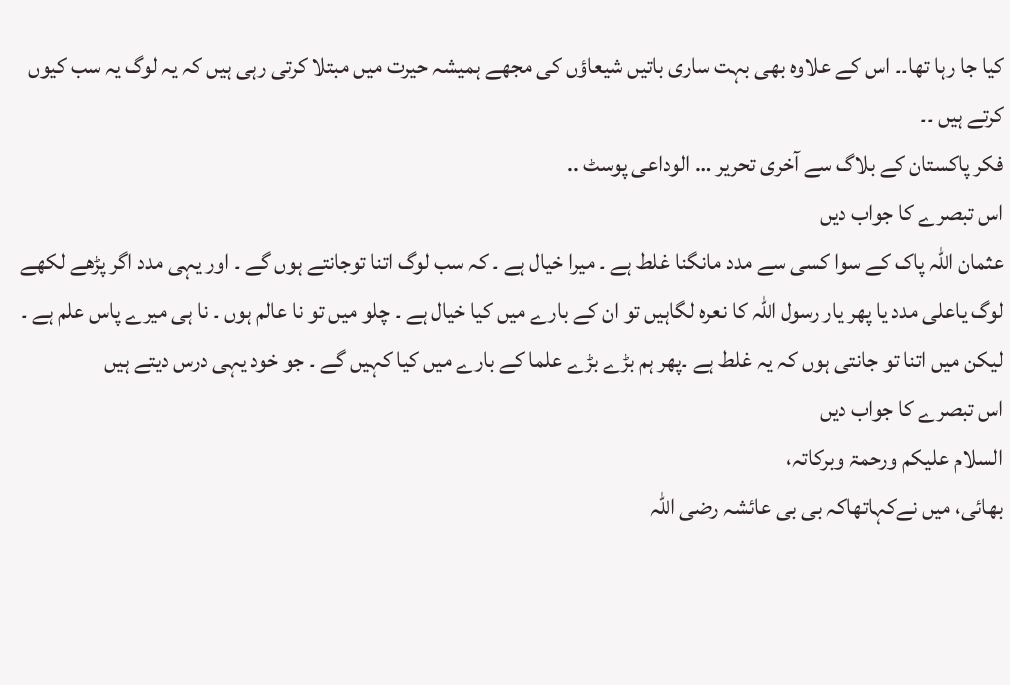کیا جا رہا تھا۔۔ اس کے علاوہ بھی بہت ساری باتیں شیعاؤں کی مجھے ہمیشہ حیرت میں مبتلا کرتی رہی ہیں کہ یہ لوگ یہ سب کیوں کرتے ہیں ۔۔
فکر پاکستان کے بلاگ سے آخری تحریر … الوداعی پوسٹ ..
اس تبصرے کا جواب دیں
عثمان اللہ پاک کے سوا کسی سے مدد مانگنا غلط ہے ۔ میرا خیال ہے ۔ کہ سب لوگ اتنا توجانتے ہوں گے ۔ اور یہی مدد اگر پڑھے لکھے لوگ یاعلی مدد یا پھر یار رسول اللہ کا نعرہ لگاہیں تو ان کے بارے میں کیا خیال ہے ۔ چلو میں تو نا عالم ہوں ۔ نا ہی میرے پاس علم ہے ۔ لیکن میں اتنا تو جانتی ہوں کہ یہ غلط ہے ۔پھر ہم بڑے بڑے علما کے بارے میں کیا کہیں گے ۔ جو خود یہی درس دیتے ہیں
اس تبصرے کا جواب دیں
السلام علیکم ورحمۃ وبرکاتہ،
بھائی، میں نےکہاتھاکہ بی بی عائشہ رضی اللہ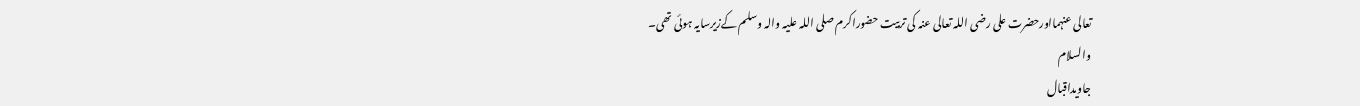تعالی عنہمااورحضرت علی رضی اللہ تعالی عنہ کی تربیت حضوراکرم صلی اللہ علیہ والہ وسلم کےزیرسایہ ہوئی تھی۔
والسلام
جاویداقبال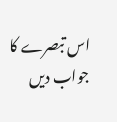اس تبصرے کا جواب دیں